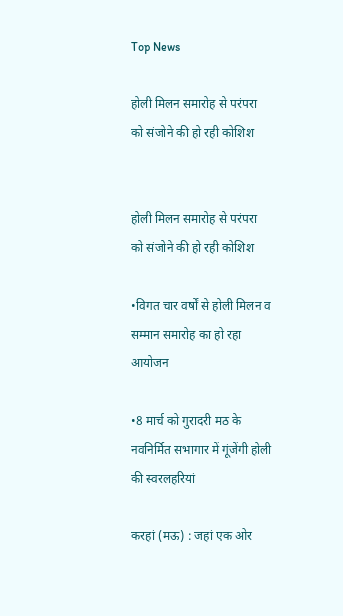Top News

होली मिलन समारोह से परंपरा को संजोने की हो रही कोशिश


होली मिलन समारोह से परंपरा को संजोने की हो रही कोशिश

•विगत चार वर्षों से होली मिलन व सम्मान समारोह का हो रहा आयोजन

•8 मार्च को गुरादरी मठ के नवनिर्मित सभागार में गूंजेंगी होली की स्वरलहरियां

करहां (मऊ) : जहां एक ओर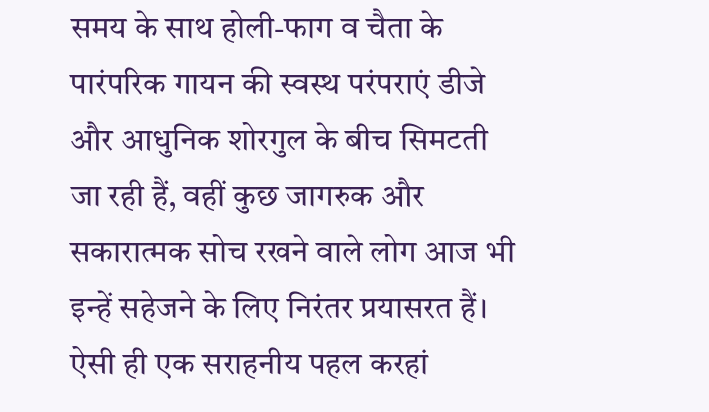समय के साथ होली-फाग व चैता के पारंपरिक गायन की स्वस्थ परंपराएं डीजे और आधुनिक शोरगुल के बीच सिमटती जा रही हैं, वहीं कुछ जागरुक और सकारात्मक सोच रखने वाले लोग आज भी इन्हें सहेजने के लिए निरंतर प्रयासरत हैं। ऐसी ही एक सराहनीय पहल करहां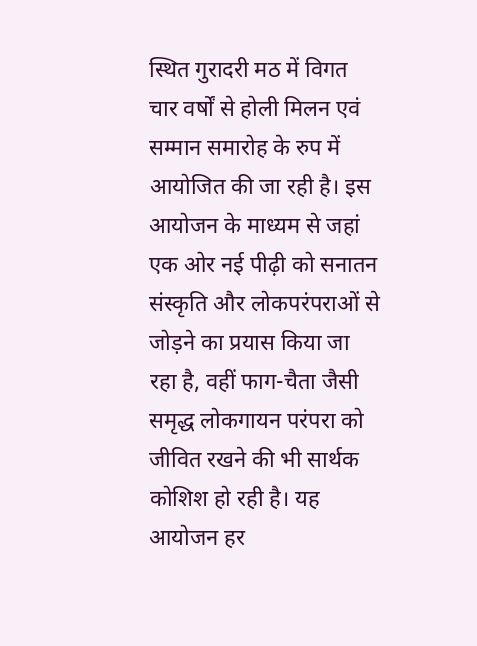स्थित गुरादरी मठ में विगत चार वर्षों से होली मिलन एवं सम्मान समारोह के रुप में आयोजित की जा रही है। इस आयोजन के माध्यम से जहां एक ओर नई पीढ़ी को सनातन संस्कृति और लोकपरंपराओं से जोड़ने का प्रयास किया जा रहा है, वहीं फाग-चैता जैसी समृद्ध लोकगायन परंपरा को जीवित रखने की भी सार्थक कोशिश हो रही है। यह आयोजन हर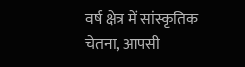वर्ष क्षेत्र में सांस्कृतिक चेतना, आपसी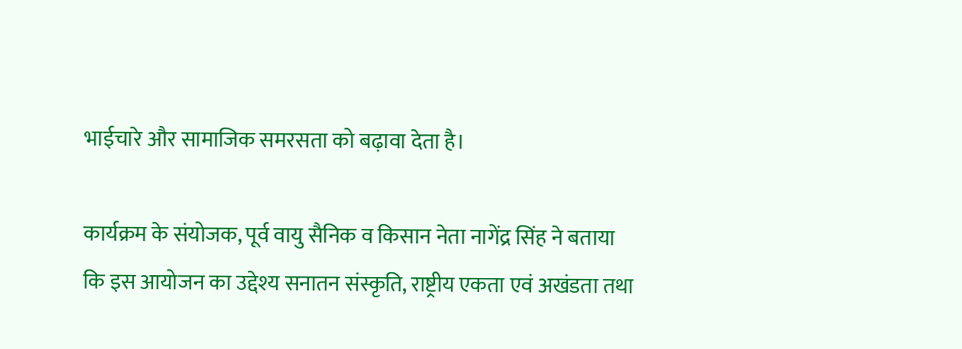भाईचारे और सामाजिक समरसता को बढ़ावा देता है।

कार्यक्रम के संयोजक, पूर्व वायु सैनिक व किसान नेता नागेंद्र सिंह ने बताया कि इस आयोजन का उद्देश्य सनातन संस्कृति, राष्ट्रीय एकता एवं अखंडता तथा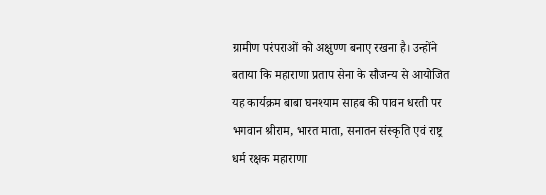ग्रामीण परंपराओं को अक्षुण्ण बनाए रखना है। उन्होंने बताया कि महाराणा प्रताप सेना के सौजन्य से आयोजित यह कार्यक्रम बाबा घनश्याम साहब की पावन धरती पर भगवान श्रीराम, भारत माता, सनातन संस्कृति एवं राष्ट्र धर्म रक्षक महाराणा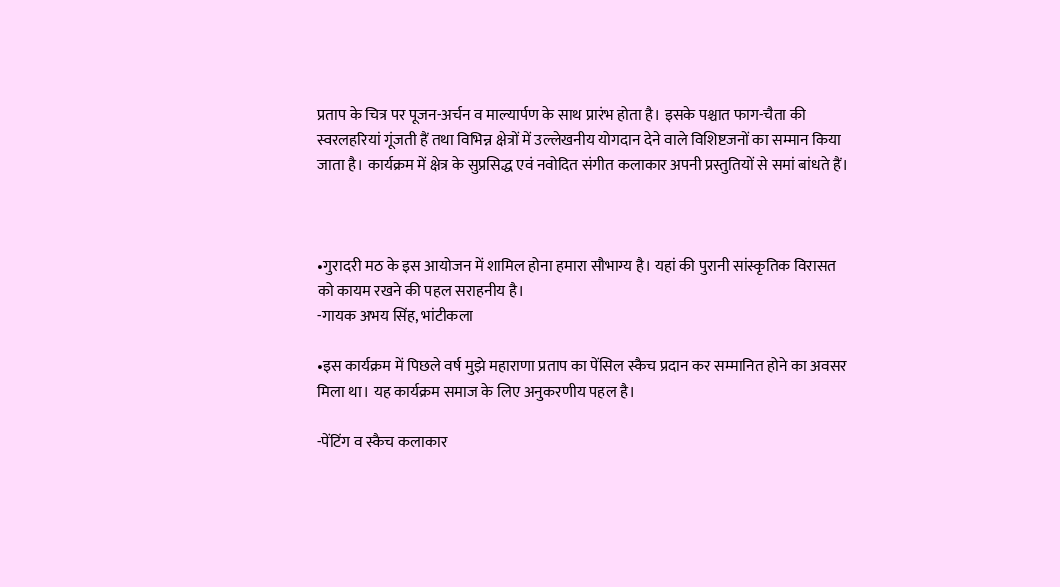प्रताप के चित्र पर पूजन-अर्चन व माल्यार्पण के साथ प्रारंभ होता है। इसके पश्चात फाग-चैता की स्वरलहरियां गूंजती हैं तथा विभिन्न क्षेत्रों में उल्लेखनीय योगदान देने वाले विशिष्टजनों का सम्मान किया जाता है। कार्यक्रम में क्षेत्र के सुप्रसिद्ध एवं नवोदित संगीत कलाकार अपनी प्रस्तुतियों से समां बांधते हैं।



•गुरादरी मठ के इस आयोजन में शामिल होना हमारा सौभाग्य है। यहां की पुरानी सांस्कृतिक विरासत को कायम रखने की पहल सराहनीय है।
-गायक अभय सिंह, भांटीकला

•इस कार्यक्रम में पिछले वर्ष मुझे महाराणा प्रताप का पेंसिल स्कैच प्रदान कर सम्मानित होने का अवसर मिला था। यह कार्यक्रम समाज के लिए अनुकरणीय पहल है।

-पेंटिंग व स्कैच कलाकार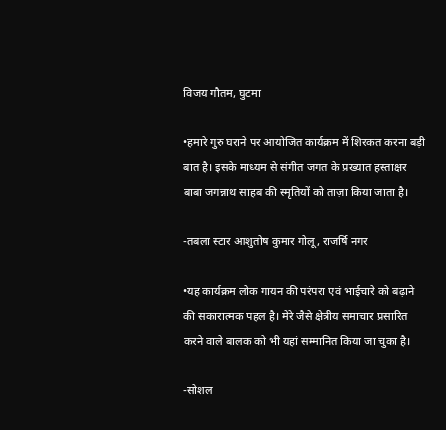विजय गौतम, घुटमा

•हमारे गुरु घराने पर आयोजित कार्यक्रम में शिरकत करना बड़ी बात है। इसके माध्यम से संगीत जगत के प्रख्यात हस्ताक्षर बाबा जगन्नाथ साहब की स्मृतियों को ताज़ा किया जाता है।

-तबला स्टार आशुतोष कुमार गोलू, राजर्षि नगर

•यह कार्यक्रम लोक गायन की परंपरा एवं भाईचारे को बढ़ाने की सकारात्मक पहल है। मेरे जैसे क्षेत्रीय समाचार प्रसारित करने वाले बालक को भी यहां सम्मानित किया जा चुका है।

-सोशल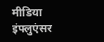मीडिया इंफ्लुएंसर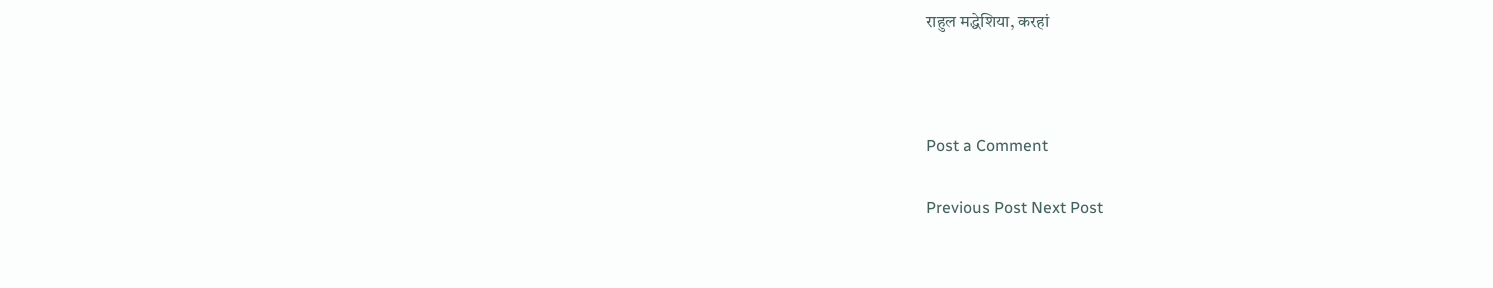राहुल मद्धेशिया, करहां



Post a Comment

Previous Post Next Post